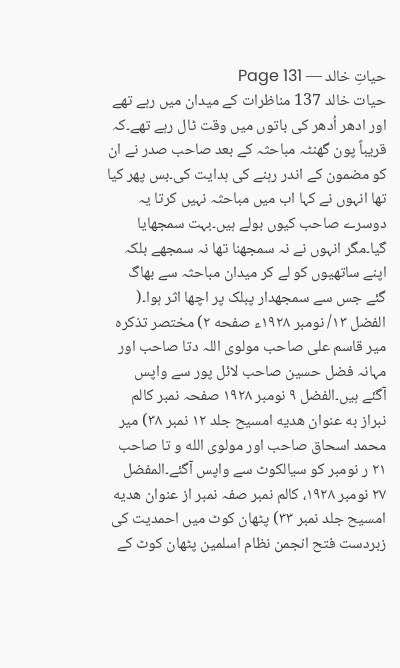حیاتِ خالد — Page 131
حیات خالد 137 مناظرات کے میدان میں رہے تھے اور ادھر اُدھر کی باتوں میں وقت ٹال رہے تھے۔کہ قریباً پون گھنٹہ مباحثہ کے بعد صاحب صدر نے ان کو مضمون کے اندر رہنے کی ہدایت کی۔بس پھر کیا تھا انہوں نے کہا اب میں مباحثہ نہیں کرتا یہ دوسرے صاحب کیوں بولے ہیں۔بہت سمجھایا گیا۔مگر انہوں نے نہ سمجھنا تھا نہ سمجھے بلکہ اپنے ساتھیوں کو لے کر میدان مباحثہ سے بھاگ گئے جس سے سمجھدار پبلک پر اچھا اثر ہوا۔( الفضل ۱۳/ نومبر ۱۹۲۸ء صفحه ۲) مختصر تذکرہ میر قاسم علی صاحب مولوی اللہ دتا صاحب اور مہانہ فضل حسین صاحب لائل پور سے واپس آگئے ہیں۔الفضل ۹ نومبر ۱۹۲۸ صفحہ نمبر کالم نبراز به عنوان هدیه امسیح جلد ۱۲ نمبر ۳۸) میر محمد اسحاق صاحب اور مولوی الله و تا صاحب ۲۱ ر نومبر کو سیالکوٹ سے واپس آگئے۔المفضل ۲۷ نومبر ۱۹۲۸، کالم نمبر صفہ نمبر از عنوان هدیه امسیح جلد نمبر ۳۳) پٹھان کوٹ میں احمدیت کی زبردست فتح انجمن نظام اسلمین پٹھان کوٹ کے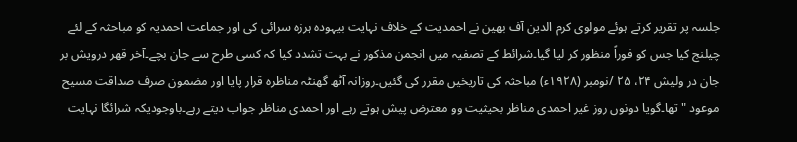جلسہ پر تقریر کرتے ہوئے مولوی کرم الدین آف بھین نے احمدیت کے خلاف نہایت بیہودہ ہرزہ سرائی کی اور جماعت احمدیہ کو مباحثہ کے لئے چیلنج کیا جس کو فوراً منظور کر لیا گیا۔شرائط کے تصفیہ میں انجمن مذکور نے بہت تشدد کیا کہ کسی طرح سے جان بچے۔آخر قهر درویش بر جان در ولیش ۲۴، ۲۵ /نومبر (۱۹۲۸ء) مباحثہ کی تاریخیں مقرر کی گئیں۔روزانہ آٹھ گھنٹہ مناظرہ قرار پایا اور مضمون صرف صداقت مسیح موعود " تھا۔گویا دونوں روز غیر احمدی مناظر بحیثیت وو معترض پیش ہوتے رہے اور احمدی مناظر جواب دیتے رہے۔باوجودیکہ شرائگا نہایت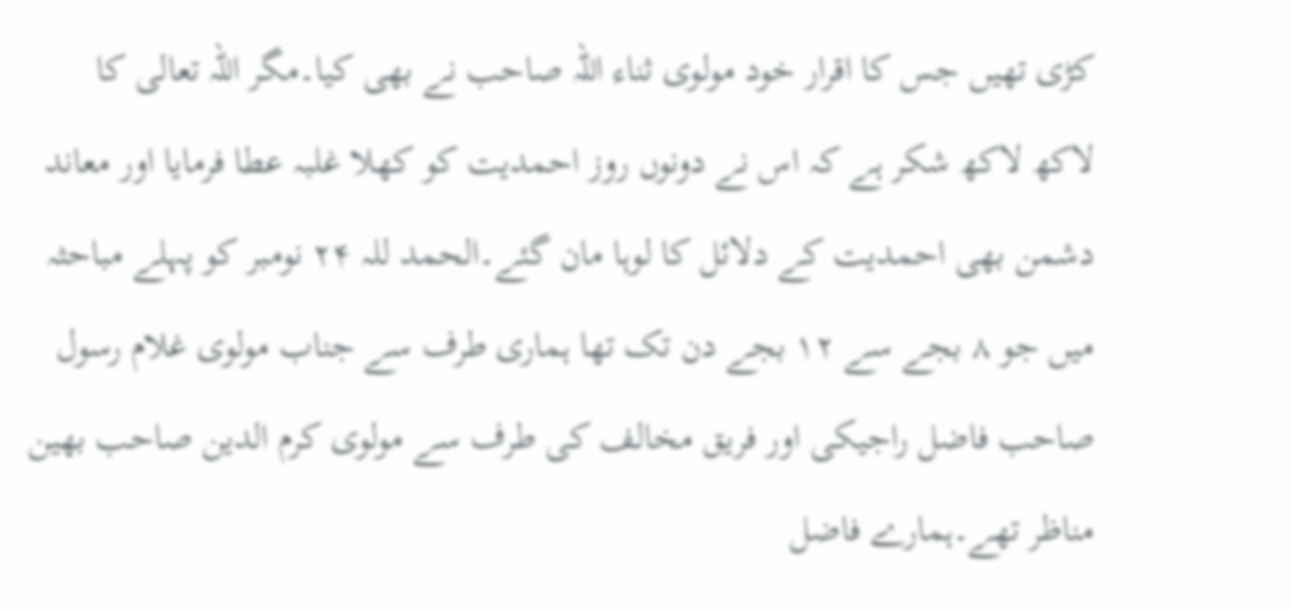کڑی تھیں جس کا اقرار خود مولوی ثناء اللہ صاحب نے بھی کیا۔مگر اللہ تعالی کا لاکھ لاکھ شکر ہے کہ اس نے دونوں روز احمدیت کو کھلا غلبہ عطا فرمایا اور معاند دشمن بھی احمدیت کے دلائل کا لوہا مان گئے۔الحمد للہ ۲۴ نومبر کو پہلے مباحثہ میں جو ۸ بجے سے ۱۲ بجے دن تک تھا ہماری طرف سے جناب مولوی غلام رسول صاحب فاضل راجیکی اور فریق مخالف کی طرف سے مولوی کرم الدین صاحب بھین مناظر تھے۔ہمارے فاضل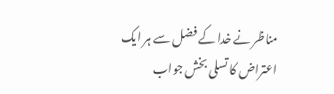مناظر نے خدا کے فضل سے ہر ایک اعتراض کا تسلی بخش جواب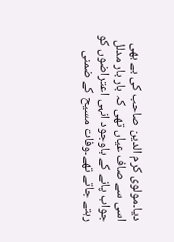دیا۔مولوی کرم الدین صاحب کی بے بھی اسی سے صاف عیاں تھی کہ بار بار مدلل جواب پانے کے باوجود انہی اعتراضوں کو رہتے جاتے تھے۔وفات مسیح کے ضمنی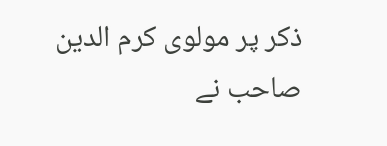ذکر پر مولوی کرم الدین صاحب نے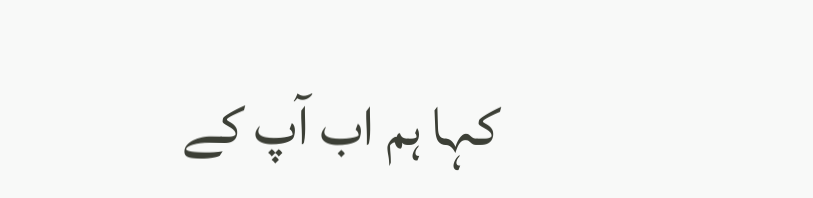کہا ہم اب آپ کے